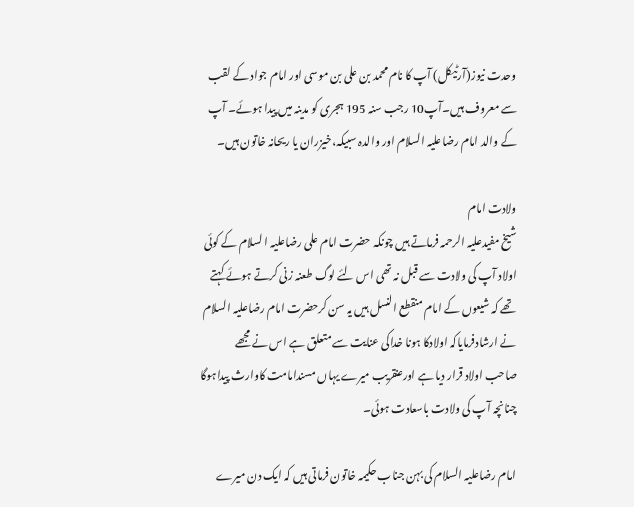وحدت نیوز(آرٹیکل) آپ کا نام محمد بن علی بن موسی اور امام جواد کے لقب سے معروف ہیں۔آپ10 رجب سنہ 195 ہجری کو مدینہ میں پیدا ہوئے۔ آپ کے والد امام رضاعلیہ السلام اور والدہ سبیکہ،خیزران یا ریحانہ خاتون ہیں۔

ولادت امام
شیخ مفیدعلیہ الرحمہ فرماتے ہیں چونکہ حضرت امام علی رضاعلیہ ا لسلام کے کوئی اولاد آپ کی ولادت سے قبل نہ تھی اس لئے لوگ طعنہ زنی کرتے ہوئے کہتے تھے کہ شیعوں کے امام منقطع النسل ہیں یہ سن کرحضرت امام رضاعلیہ السلام نے ارشادفرمایاکہ اولادکا ہونا خداکی عنایت سے متعلق ہے اس نے مجھے صاحب اولاد قرار دیا ہے اورعنقریب میرے یہاں مسندامامت کاوارث پیداہوگا چنانچہ آپ کی ولادت باسعادت ہوئی۔

امام رضاعلیہ السلام کی بہن جناب حکیمہ خاتون فرماتی ہیں کہ ایک دن میرے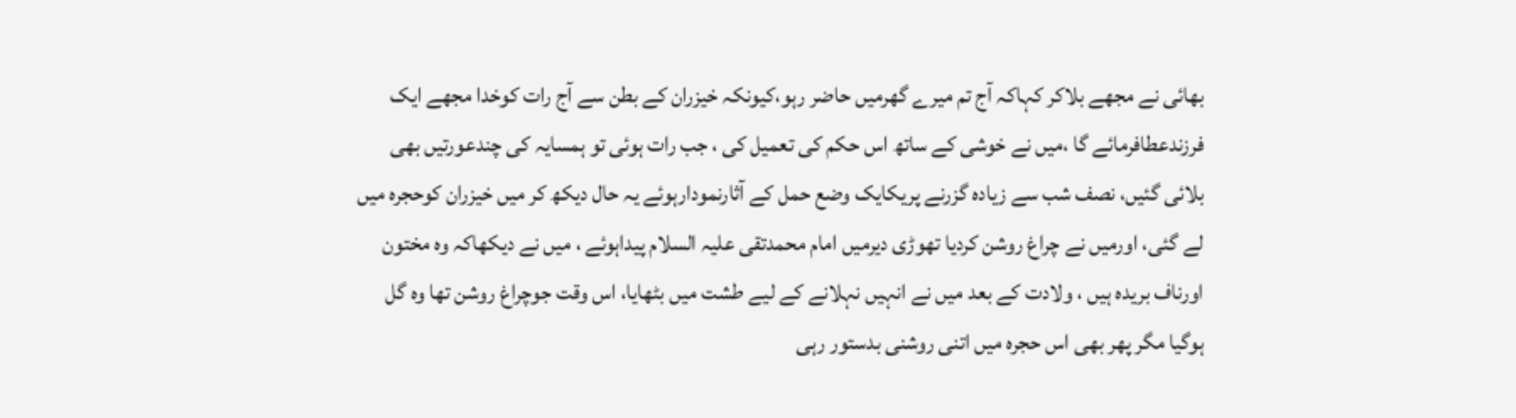بھائی نے مجھے بلاکر کہاکہ آج تم میرے گھرمیں حاضر رہو،کیونکہ خیزران کے بطن سے آج رات کوخدا مجھے ایک فرزندعطافرمائے گا ،میں نے خوشی کے ساتھ اس حکم کی تعمیل کی ، جب رات ہوئی تو ہمسایہ کی چندعورتیں بھی بلائی گئیں، نصف شب سے زیادہ گزرنے پریکایک وضع حمل کے آثارنمودارہوئے یہ حال دیکھ کر میں خیزران کوحجرہ میں لے گئی، اورمیں نے چراغ روشن کردیا تھوڑی دیرمیں امام محمدتقی علیہ السلام پیداہوئے ، میں نے دیکھاکہ وہ مختون اورناف بریدہ ہیں ، ولادت کے بعد میں نے انہیں نہلانے کے لیے طشت میں بٹھایا، اس وقت جوچراغ روشن تھا وہ گل ہوگیا مگر پھر بھی اس حجرہ میں اتنی روشنی بدستور رہی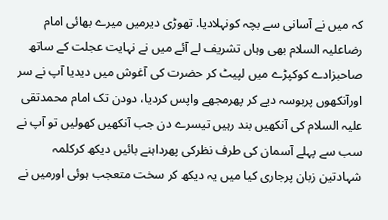کہ میں نے آسانی سے بچہ کونہلادیا. تھوڑی دیرمیں میرے بھائی امام رضاعلیہ السلام بھی وہاں تشریف لے آئے میں نے نہایت عجلت کے ساتھ صاحبزادے کوکپڑے میں لپیٹ کر حضرت کی آغوش میں دیدیا آپ نے سر اورآنکھوں پربوسہ دیے کر پھرمجھے واپس کردیا، دودن تک امام محمدتقی علیہ السلام کی آنکھیں بند رہیں تیسرے دن جب آنکھیں کھولیں تو آپ نے سب سے پہلے آسمان کی طرف نظرکی پھرداہنے بائیں دیکھ کرکلمہ شہادتین زبان پرجاری کیا میں یہ دیکھ کر سخت متعجب ہوئی اورمیں نے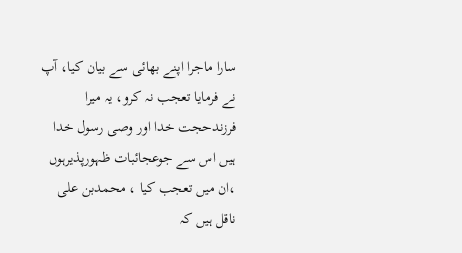سارا ماجرا اپنے بھائی سے بیان کیا، آپ نے فرمایا تعجب نہ کرو، یہ میرا فرزندحجت خدا اور وصی رسول خدا ہیں اس سے جوعجائبات ظہورپذیرہوں ،ان میں تعجب کیا ، محمدبن علی ناقل ہیں کہ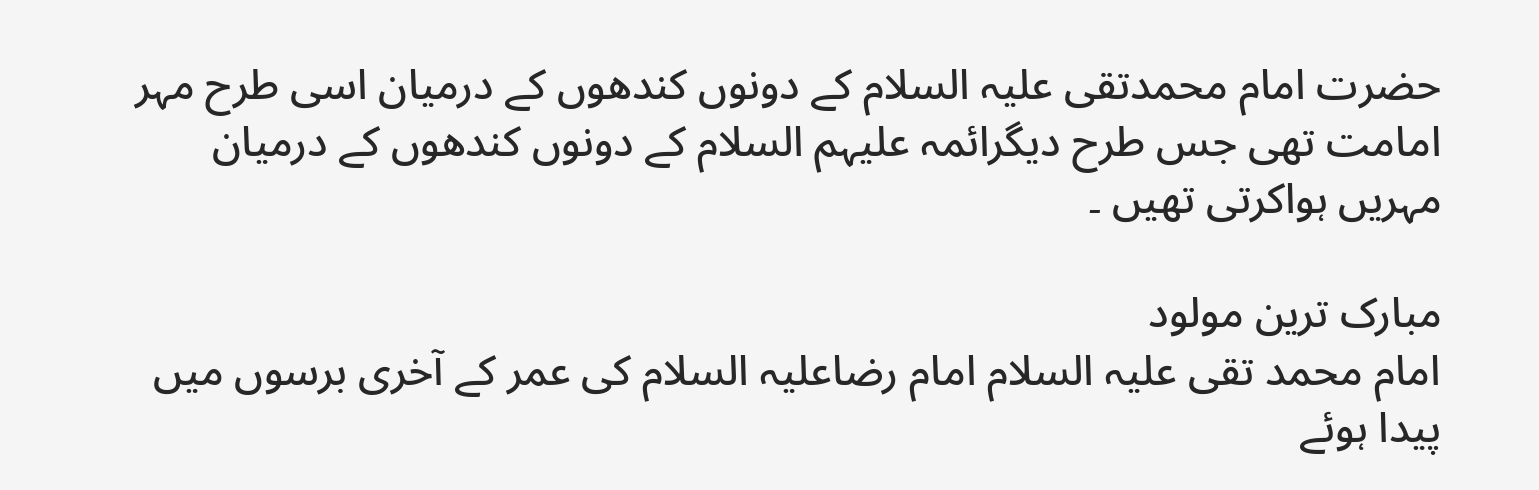حضرت امام محمدتقی علیہ السلام کے دونوں کندھوں کے درمیان اسی طرح مہر امامت تھی جس طرح دیگرائمہ علیہم السلام کے دونوں کندھوں کے درمیان مہریں ہواکرتی تھیں ۔

مبارک ترین مولود
امام محمد تقی علیہ السلام امام رضاعلیہ السلام کی عمر کے آخری برسوں میں پیدا ہوئے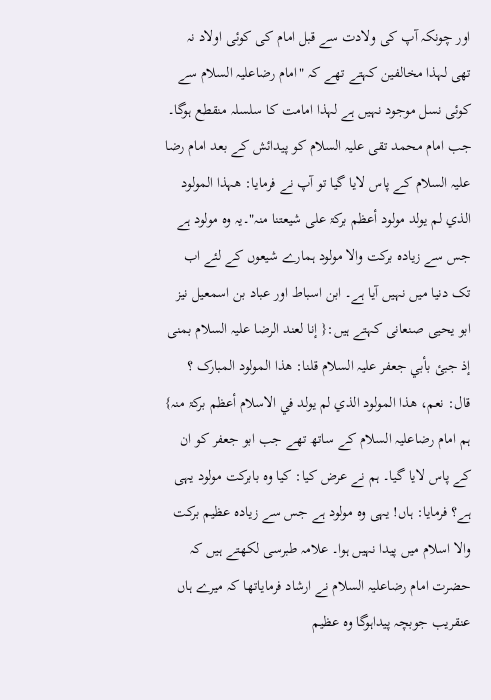اور چونکہ آپ کی ولادت سے قبل امام کی کوئی اولاد نہ تھی لہذا مخالفین کہتے تھے کہ "امام رضاعلیہ السلام سے کوئی نسل موجود نہیں ہے لہذا امامت کا سلسلہ منقطع ہوگا۔ جب امام محمد تقی علیہ السلام کو پیدائش کے بعد امام رضا علیہ السلام کے پاس لایا گیا تو آپ نے فرمایا: هہذا المولود الذي لم يولد مولود أعظم برکۃ علی شيعتنا منہ"۔یہ وہ مولود ہے جس سے زیادہ برکت والا مولود ہمارے شیعوں کے لئے اب تک دنیا میں نہیں آیا ہے۔ ابن اسباط اور عباد بن اسمعیل نیز ابو یحیی صنعانی کہتے ہیں:{ إنا لعند الرضا عليہ السلام بمنی إذ جبئ بأبي جعفر عليہ السلام قلنا: هذا المولود المبارک ؟ قال: نعم، هذا المولود الذي لم يولد في الاسلام أعظم برکۃ منہ} ہم امام رضاعلیہ السلام کے ساتھ تھے جب ابو جعفر کو ان کے پاس لایا گیا۔ ہم نے عرض کیا: کیا وہ بابرکت مولود یہی ہے؟ فرمایا: ہاں! یہی وہ مولود ہے جس سے زيادہ عظیم برکت والا اسلام میں پیدا نہیں ہوا۔ علامہ طبرسی لکھتے ہیں کہ حضرت امام رضاعلیہ السلام نے ارشاد فرمایاتھا کہ میرے ہاں عنقریب جوبچہ پیداہوگا وہ عظیم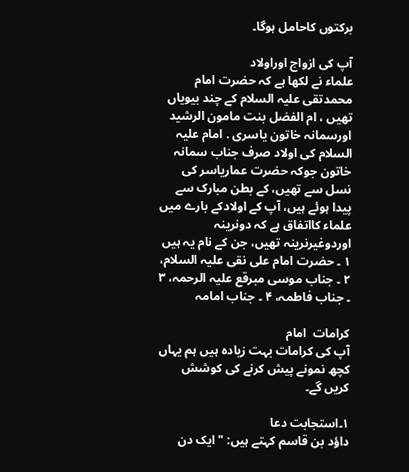برکتوں کاحامل ہوگا۔

آپ کی ازواج اوراولاد
علماء نے لکھا ہے کہ حضرت امام محمدتقی علیہ السلام کے چند بیویاں تھیں ، ام الفضل بنت مامون الرشید اورسمانہ خاتون یاسری . امام علیہ السلام کی اولاد صرف جناب سمانہ خاتون جوکہ حضرت عماریاسر کی نسل سے تھیں، کے بطن مبارک سے پیدا ہوئے ہیں، آپ کے اولادکے بارے میں علماء کااتفاق ہے کہ دونرینہ اوردوغیرنرینہ تھیں، جن کے نام یہ ہیں ۱ ۔ حضرت امام علی نقی علیہ السلام، ۲ ۔ جناب موسی مبرقع علیہ الرحمہ، ۳ ۔ جناب فاطمہ، ۴ ۔ جناب امامہ

کرامات  امام
آپ کی کرامات بہت زیادہ ہیں ہم یہاں کچھ نمونے پیش کرنے کی کوشش کریں گے۔

۱۔استجابت دعا
داؤد بن قاسم کہتے ہیں: "ایک دن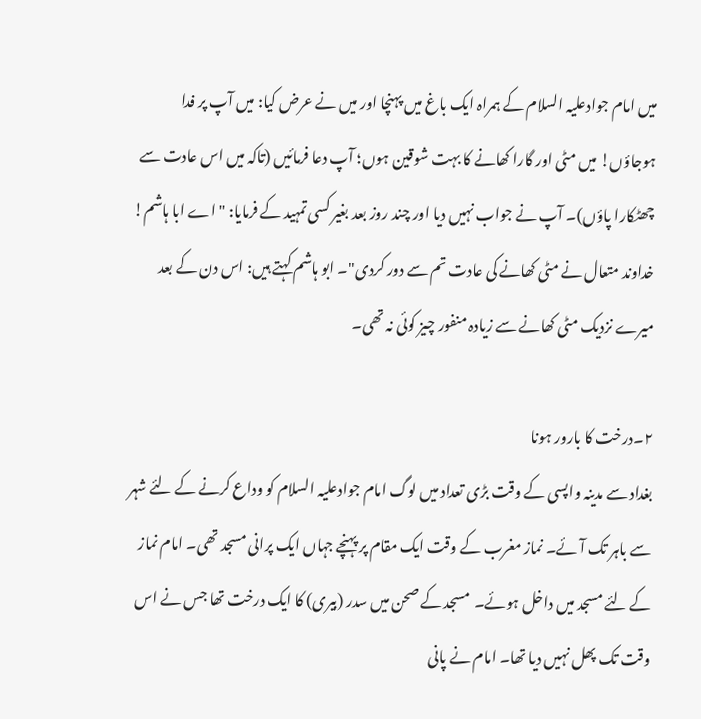میں امام جوادعلیہ السلام کے ہمراہ ایک باغ میں پہنچا اور میں نے عرض کیا: میں آپ پر فدا ہوجاؤں! میں مٹی اور گارا کھانے کا بہت شوقین ہوں؛ آپ دعا فرمائیں (تاکہ میں اس عادت سے چھٹکارا پاؤں)۔ آپ نے جواب نہیں دیا اور چند روز بعد بغیر کسی تمہید کے فرمایا: "اے ابا ہاشم! خداوند متعال نے مٹی کھانے کی عادت تم سے دور کردی"۔ ابو ہاشم کہتے ہیں: اس دن کے بعد میرے نزدیک مٹی کھانے سے زیادہ منفور چیز کوئی نہ تھی۔

۲۔درخت کا بارور ہونا
بغداد سے مدینہ واپسی کے وقت بڑی تعداد میں لوگ امام جوادعلیہ السلام کو وداع کرنے کے لئے شہر سے باہر تک آئے۔ نماز مغرب کے وقت ایک مقام پر پہنچے جہاں ایک پرانی مسجد تھی۔ امام نماز کے لئے مسجد میں داخل ہوئے۔  مسجد کے صحن میں سدر (بیری) کا ایک درخت تھا جس نے اس وقت تک پھل نہیں دیا تھا۔ امام نے پانی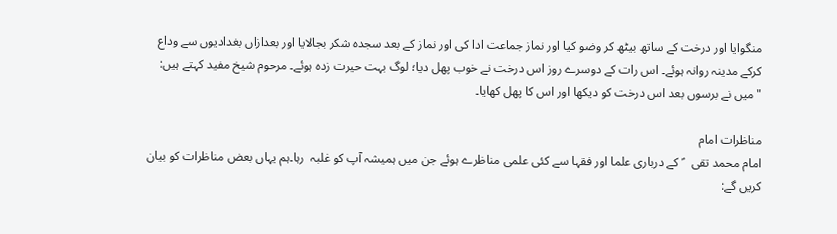منگوایا اور درخت کے ساتھ بیٹھ کر وضو کیا اور نماز جماعت ادا کی اور نماز کے بعد سجدہ شکر بجالایا اور بعدازاں بغدادیوں سے وداع کرکے مدینہ روانہ ہوئے۔ اس رات کے دوسرے روز اس درخت نے خوب پھل دیا؛ لوگ بہت حیرت زدہ ہوئے۔ مرحوم شیخ مفید کہتے ہیں: "میں نے برسوں بعد اس درخت کو دیکھا اور اس کا پھل کھایا۔

مناظرات امام
امام محمد تقی   ؑ کے درباری علما اور فقہا سے کئی علمی مناظرے ہوئے جن میں ہمیشہ آپ کو غلبہ  رہا۔ہم یہاں بعض مناظرات کو بیان کریں گے: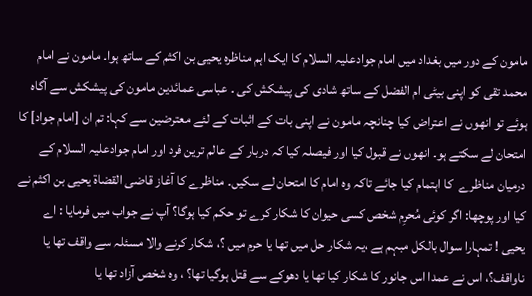مامون کے دور میں بغداد میں امام جوادعلیہ السلام کا ایک اہم مناظرہ یحیی بن اکثم کے ساتھ ہوا۔ مامون نے امام محمد تقی کو اپنی بیٹی ام الفضل کے ساتھ شادی کی پیشکش کی ۔ عباسی عمائدین مامون کی پیشکش سے آگاہ ہوئے تو انھوں نے اعتراض کیا چنانچہ مامون نے اپنی بات کے اثبات کے لئے معترضین سے کہا: تم ان [امام جواد] کا امتحان لے سکتے ہو۔ انھوں نے قبول کیا اور فیصلہ کیا کہ دربار کے عالم ترین فرد اور امام جوادعلیہ السلام کے درمیان مناظرے  کا اہتمام کیا جائے تاکہ وہ امام کا امتحان لے سکیں۔ مناظرے کا آغاز قاضی القضاۃ یحیی بن اکثم نے کیا اور پوچھا: اگر کوئی مُحرِم شخص کسی حیوان کا شکار کرے تو حکم کیا ہوگا؟ آپ نے جواب میں فرمایا : اے یحیی ! تمہارا سوال بالکل مبہم ہے ،یہ شکار حل میں تھا یا حرم میں ؟، شکار کرنے والا مسئلہ سے واقف تھا یا ناواقف؟، اس نے عمدا اس جانور کا شکار کیا تھا یا دھوکے سے قتل ہوگیا تھا؟ ، وہ شخص آزاد تھا یا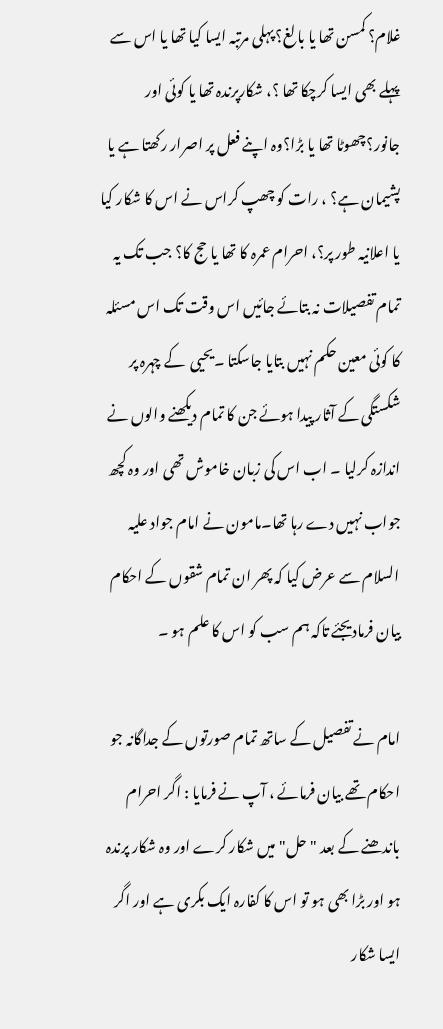غلام؟ کمسن تھا یا بالغ؟ پہلی مرتبہ ایسا کیا تھا یا اس سے پہلے بھی ایسا کرچکا تھا ؟، شکارپرندہ تھا یا کوئی اور جانور؟چھوٹا تھا یا بڑا؟وہ اپنے فعل پر اصرار رکھتا ہے یا پشیمان ہے؟ ، رات کو چھپ کراس نے اس کا شکار کیا یا اعلانیہ طور پر؟، احرام عمرہ کا تھا یا حج کا؟ جب تک یہ تمام تفصیلات نہ بتائے جائیں اس وقت تک اس مسئلہ کا کوئی معین حکم نہیں بتایا جاسکتا ۔یحیی  کے چہرہ پر شکستگی کے آثار پیدا ہوئے جن کا تمام دیکھنے والوں نے اندازہ کرلیا ۔ اب اس کی زبان خاموش تھی اور وہ کچھ جواب نہیں دے رہا تھا۔مامون نے امام جواد علیہ السلام سے عرض کیا کہ پھر ان تمام شقوں کے احکام بیان فرمادیجئے تاکہ ہم سب کو اس کا علم ہو ۔

امام نے تفصیل کے ساتھ تمام صورتوں کے جداگانہ جو احکام تھے بیان فرمائے ، آپ نے فرمایا : اگر احرام باندھنے کے بعد "حل" میں شکار کرے اور وہ شکار پرندہ ہو اور بڑا بھی ہو تو اس کا کفارہ ایک بکری ہے اور اگر ایسا شکار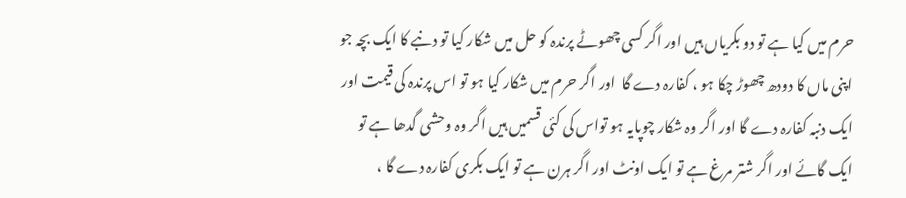حرم میں کیا ہے تو دو بکریاں ہیں اور اگر کسی چھوٹے پرندہ کو حل میں شکار کیا تو دنبے کا ایک بچہ جو اپنی ماں کا دودھ چھوڑ چکا ہو ، کفارہ دے گا  اور اگر حرم میں شکار کیا ہو تو اس پرندہ کی قیمت اور ایک دنبہ کفارہ دے گا اور اگر وہ شکار چوپایہ ہو تواس کی کئی قسمیں ہیں اگر وہ وحشی گدھا ہے تو ایک گائے اور اگر شتر مرغ ہے تو ایک اونٹ اور اگر ہرن ہے تو ایک بکری کفارہ دے گا ،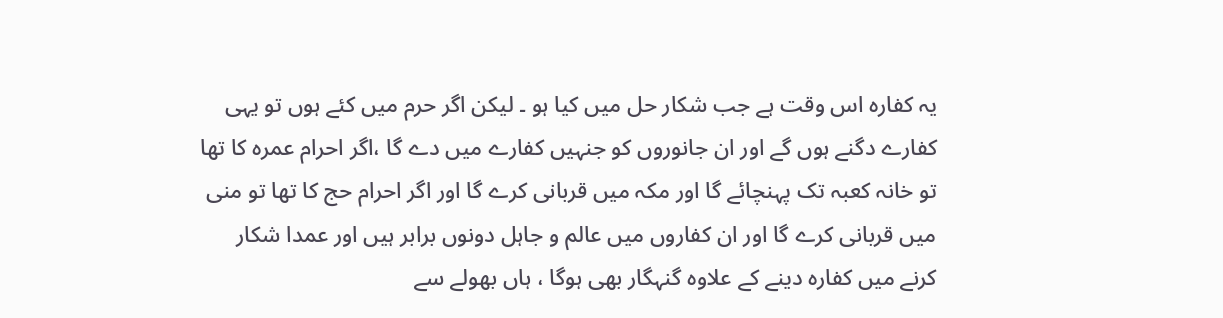یہ کفارہ اس وقت ہے جب شکار حل میں کیا ہو ۔ لیکن اگر حرم میں کئے ہوں تو یہی کفارے دگنے ہوں گے اور ان جانوروں کو جنہیں کفارے میں دے گا ،اگر احرام عمرہ کا تھا تو خانہ کعبہ تک پہنچائے گا اور مکہ میں قربانی کرے گا اور اگر احرام حج کا تھا تو منی میں قربانی کرے گا اور ان کفاروں میں عالم و جاہل دونوں برابر ہیں اور عمدا شکار کرنے میں کفارہ دینے کے علاوہ گنہگار بھی ہوگا ، ہاں بھولے سے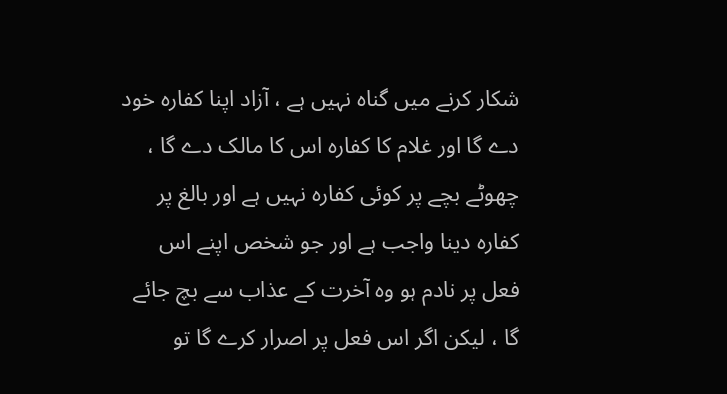شکار کرنے میں گناہ نہیں ہے ، آزاد اپنا کفارہ خود دے گا اور غلام کا کفارہ اس کا مالک دے گا ، چھوٹے بچے پر کوئی کفارہ نہیں ہے اور بالغ پر کفارہ دینا واجب ہے اور جو شخص اپنے اس فعل پر نادم ہو وہ آخرت کے عذاب سے بچ جائے گا ، لیکن اگر اس فعل پر اصرار کرے گا تو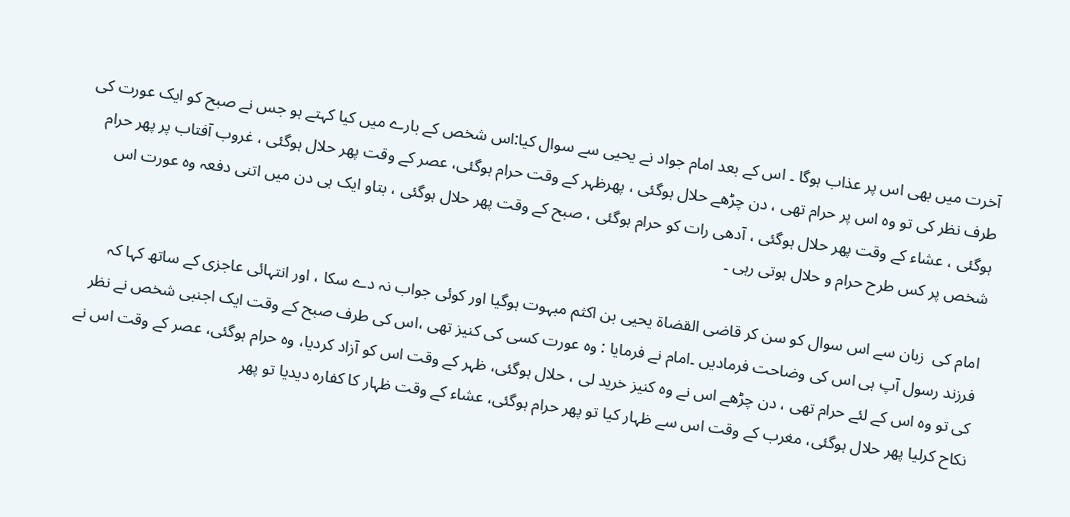آخرت میں بھی اس پر عذاب ہوگا ۔ اس کے بعد امام جواد نے یحیی سے سوال کیا:اس شخص کے بارے میں کیا کہتے ہو جس نے صبح کو ایک عورت کی طرف نظر کی تو وہ اس پر حرام تھی ، دن چڑھے حلال ہوگئی ، پھرظہر کے وقت حرام ہوگئی، عصر کے وقت پھر حلال ہوگئی ، غروب آفتاب پر پھر حرام ہوگئی ، عشاء کے وقت پھر حلال ہوگئی ، آدھی رات کو حرام ہوگئی ، صبح کے وقت پھر حلال ہوگئی ، بتاو ایک ہی دن میں اتنی دفعہ وہ عورت اس شخص پر کس طرح حرام و حلال ہوتی رہی ۔

امام کی  زبان سے اس سوال کو سن کر قاضی القضاۃ یحیی بن اکثم مبہوت ہوگیا اور کوئی جواب نہ دے سکا ، اور انتہائی عاجزی کے ساتھ کہا کہ فرزند رسول آپ ہی اس کی وضاحت فرمادیں ۔امام نے فرمایا : وہ عورت کسی کی کنیز تھی ،اس کی طرف صبح کے وقت ایک اجنبی شخص نے نظر کی تو وہ اس کے لئے حرام تھی ، دن چڑھے اس نے وہ کنیز خرید لی ، حلال ہوگئی، ظہر کے وقت اس کو آزاد کردیا، وہ حرام ہوگئی، عصر کے وقت اس نے نکاح کرلیا پھر حلال ہوگئی، مغرب کے وقت اس سے ظہار کیا تو پھر حرام ہوگئی، عشاء کے وقت ظہار کا کفارہ دیدیا تو پھر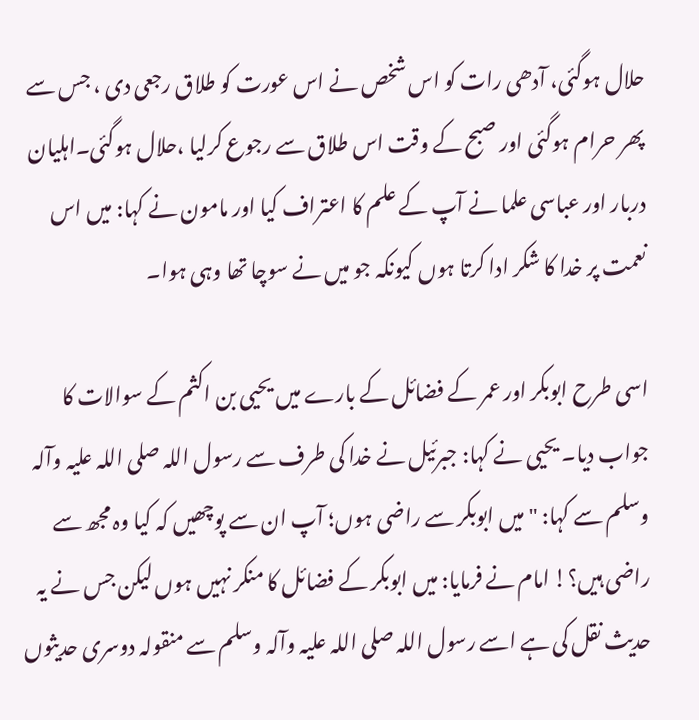حلال ہوگئی، آدھی رات کو اس شخص نے اس عورت کو طلاق رجعی دی ، جس سے پھر حرام ہوگئی اور صبح کے وقت اس طلاق سے رجوع کرلیا ،حلال ہوگئی۔اہلیان دربار اور عباسی علما نے آپ کے علم کا اعتراف کیا اور مامون نے کہا: میں اس نعمت پر خدا کا شکر ادا کرتا ہوں کیونکہ جو میں نے سوچا تھا وہی ہوا۔

اسی طرح ابوبکر اور عمر کے فضائل کے بارے میں یحیی بن اکثم کے سوالات کا جواب دیا۔ یحیی نے کہا: جبرئیل نے خدا کی طرف سے رسول اللہ صلی اللہ علیہ وآلہ وسلم سے کہا: "میں ابوبکر سے راضی ہوں؛ آپ ان سے پوچھیں کہ کیا وہ مجھ سے راضی ہیں؟! امام نے فرمایا: میں ابوبکر کے فضائل کا منکر نہیں ہوں لیکن جس نے یہ حدیث نقل کی ہے اسے رسول اللہ صلی اللہ علیہ وآلہ وسلم سے منقولہ دوسری حدیثوں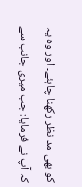کو بھی مد نظر رکھنا چاہئے۔ اور وہ یہ کہ آپ نے فرمایا: جب میری جانب سے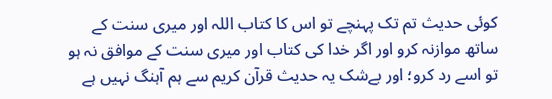کوئی حدیث تم تک پہنچے تو اس کا کتاب اللہ اور میری سنت کے ساتھ موازنہ کرو اور اگر خدا کی کتاب اور میری سنت کے موافق نہ ہو تو اسے رد کرو؛ اور بےشک یہ حدیث قرآن کریم سے ہم آہنگ نہیں ہے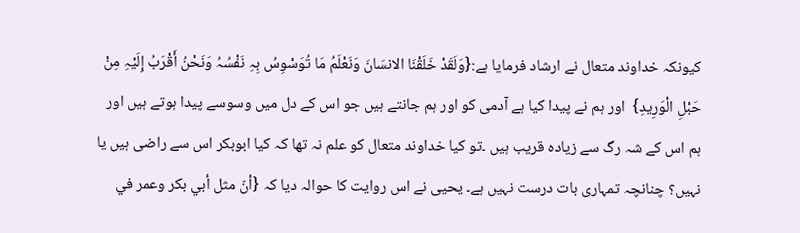کیونکہ خداوند متعال نے ارشاد فرمایا ہے:{وَلَقَدْ خَلَقْنَا الانسَانَ وَنَعْلَمُ مَا تُوَسْوِسُ بِہِ نَفْسُہُ وَنَحْنُ أَقْرَبُ إِلَيْہِ مِنْ حَبْلِ الْوَرِيدِ}  اور ہم نے پیدا کیا ہے آدمی کو اور ہم جانتے ہیں جو اس کے دل میں وسوسے پیدا ہوتے ہیں اور ہم اس کے شہ رگ سے زیادہ قریب ہیں ۔تو کیا خداوند متعال کو علم نہ تھا کہ کیا ابوبکر اس سے راضی ہیں یا نہیں؟ چنانچہ تمہاری بات درست نہیں ہے۔ یحیی نے اس روایت کا حوالہ دیا کہ {أنّ مثل أبي بکر وعمر في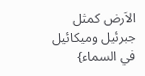الاَرض كمثل جبرئيل وميکائيل في السماء}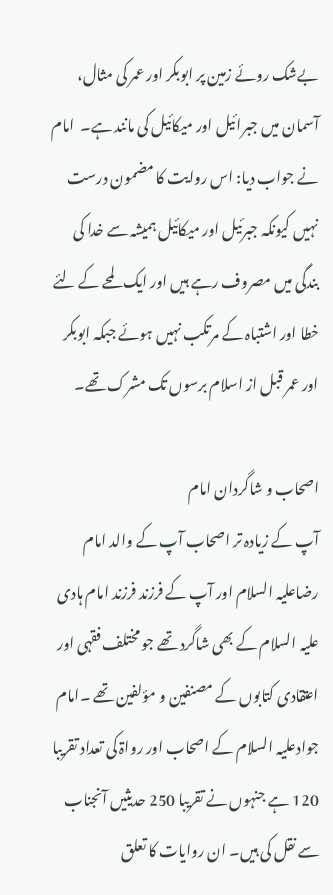بےشک روئے زمین پر ابوبکر اور عمر کی مثال، آسمان میں جبرائیل اور میکائیل کی مانند ہے۔  امام نے جواب دیا: اس روایت کا مضمون درست نہیں کیونکہ جبرئیل اور میکائیل ہمیشہ سے خدا کی بندگی میں مصروف رہے ہیں اور ایک لمحے کے لئے خطا اور اشتباہ کے مرتکب نہیں ہوئے جبکہ ابوبکر اور عمر قبل از اسلام برسوں تک مشرک تھے۔

اصحاب و شاگردان امام
آپ کے زیادہ تر اصحاب آپ کے والد امام رضاعلیہ السلام اور آپ کے فرزند فرزند امام ہادی علیہ السلام کے بھی شاگرد تھے جو مختلف فقہی اور اعتقادی کتابوں کے مصنفین و مؤلفین تھے ۔امام جوادعلیہ السلام کے اصحاب اور رواۃ کی تعداد تقریبا 120 ہے جنہوں نے تقریبا 250 حدیثیں آنجناب سے نقل کی ہیں۔ ان روایات کا تعلق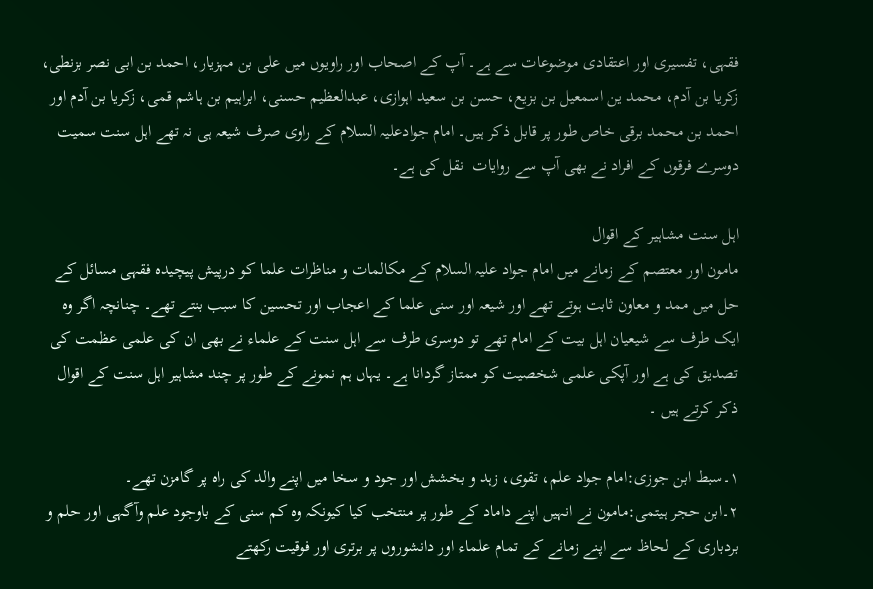فقہی، تفسیری اور اعتقادی موضوعات سے ہے۔ آپ کے اصحاب اور راویوں میں علی بن مہزیار، احمد بن ابی نصر بزنطی، زکریا بن آدم، محمد ین اسمعیل بن بزیع، حسن بن سعید اہوازی، عبدالعظیم حسنی، ابراہیم بن ہاشم قمی، زکریا بن آدم اور احمد بن محمد برقی خاص طور پر قابل ذکر ہیں۔ امام جوادعلیہ السلام کے راوی صرف شیعہ ہی نہ تھے اہل سنت سمیت دوسرے فرقوں کے افراد نے بھی آپ سے روایات  نقل کی ہے۔

اہل سنت مشاہیر کے اقوال
مامون اور معتصم کے زمانے میں امام جواد علیہ السلام کے مکالمات و مناظرات علما کو درپیش پیچیدہ فقہی مسائل کے حل میں ممد و معاون ثابت ہوتے تھے اور شیعہ اور سنی علما کے اعجاب اور تحسین کا سبب بنتے تھے۔ چنانچہ اگر وہ ایک طرف سے شیعیان اہل بیت کے امام تھے تو دوسری طرف سے اہل سنت کے علماء نے بھی ان کی علمی عظمت کی تصدیق کی ہے اور آپکی علمی شخصیت کو ممتاز گردانا ہے۔ یہاں ہم نمونے کے طور پر چند مشاہیر اہل سنت کے اقوال ذکر کرتے ہیں ۔

۱۔سبط ابن جوزی:امام جواد علم، تقوی، زہد و بخشش اور جود و سخا میں اپنے والد کی راہ پر گامزن تھے۔
۲۔ابن حجر ہیتمی:مامون نے انہیں اپنے داماد کے طور پر منتخب کیا کیونکہ وہ کم سنی کے باوجود علم وآگہی اور حلم و بردباری کے لحاظ سے اپنے زمانے کے تمام علماء اور دانشوروں پر برتری اور فوقیت رکھتے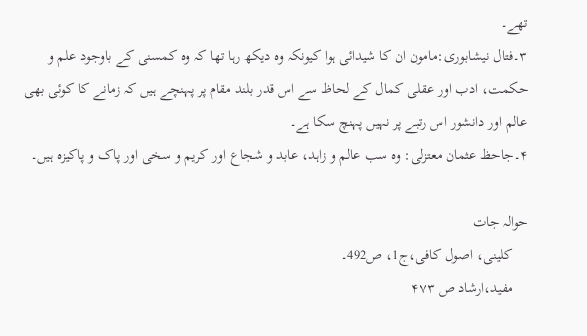تھے۔
۳۔فتال نیشابوری:مامون ان کا شیدائی ہوا کیونکہ وہ دیکھ رہا تھا کہ وہ کمسنی کے باوجود علم و حکمت، ادب اور عقلی کمال کے لحاظ سے اس قدر بلند مقام پر پہنچے ہیں کہ زمانے کا کوئی بھی عالم اور دانشور اس رتبے پر نہیں پہنچ سکا ہے۔
۴۔جاحظ عثمان معتزلی: وہ سب عالم و زاہد، عابد و شجاع اور کریم و سخی اور پاک و پاکیزہ ہیں۔

حوالہ جات
    کلینی، اصول کافی،ج1، ص492۔
    مفید،ارشاد ص ۴۷۳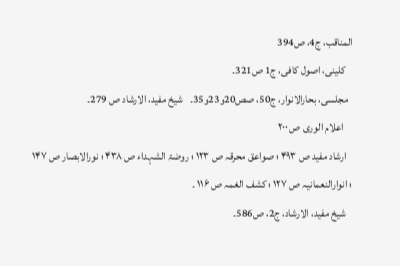المناقب، ج4، ص394
   کلینی، اصول کافی، ج1 ص321۔
  مجلسی، بحارالانوار، ج50، صص20و23و35۔   شیخ مفید، الارشاد ص 279۔
    اعلام الوری ص ۲۰۰
   ارشاد مفید ص ۴۹۳ ؛ صواعق محرقہ ص ۱۲۳ ؛ روضۃ الشہداء ص ۴۳۸ ؛ نورالابصار ص ۱۴۷ ؛ انوارالنعمانیہ ص ۱۲۷ ؛ کشف الغمہ ص ۱۱۶ ۔
   شیخ مفید، الارشاد، ج2، ص586۔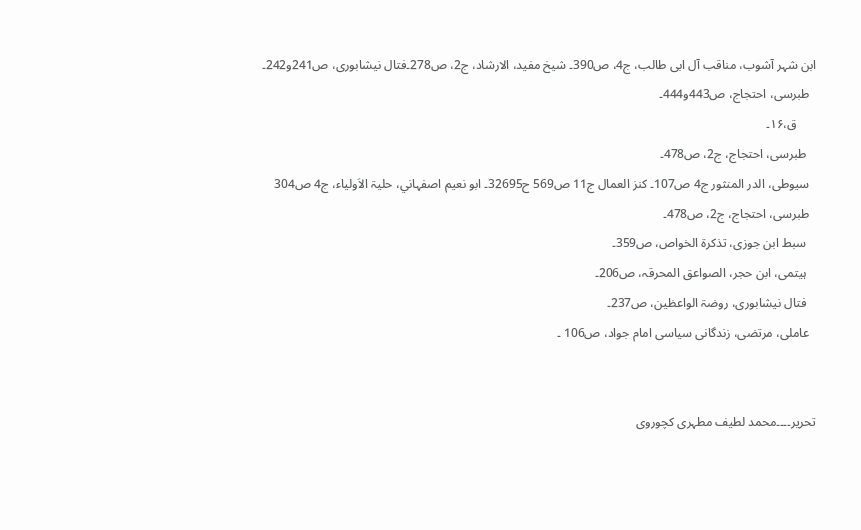ابن شہر آشوب، مناقب آل ابی طالب، ج4، ص390۔ شیخ مفید، الارشاد، ج2، ص278۔فتال نیشابوری، ص241و242۔
  طبرسی، احتجاج، ص443و444۔
      ق،۱۶۔
   طبرسی، احتجاج، ج2، ص478۔
  سيوطی، الدر المنثور ج4 ص107۔ كنز العمال ج11 ص569 ح32695۔ ابو نعیم اصفہاني، حليۃ الاَولياء، ج4 ص304
  طبرسی، احتجاج، ج2، ص478۔
   سبط ابن جوزی، تذکرۃ الخواص، ص359۔
   ہیتمی، ابن حجر، الصواعق المحرقہ، ص206۔
   فتال نیشابوری، روضۃ الواعظین، ص237۔
  عاملی، مرتضی، زندگانی سیاسی امام جواد، ص106 ۔


تحریر۔۔۔۔محمد لطیف مطہری کچوروی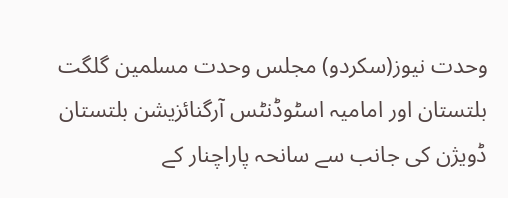وحدت نیوز(سکردو) مجلس وحدت مسلمین گلگت بلتستان اور امامیہ اسٹوڈنٹس آرگنائزیشن بلتستان ڈویژن کی جانب سے سانحہ پاراچنار کے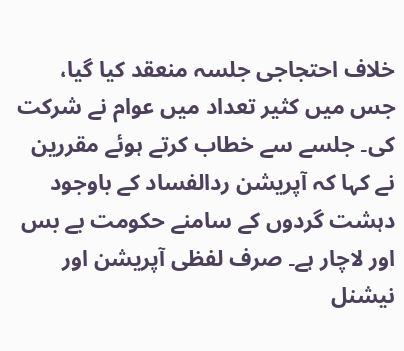خلاف احتجاجی جلسہ منعقد کیا گیا، جس میں کثیر تعداد میں عوام نے شرکت کی۔ جلسے سے خطاب کرتے ہوئے مقررین نے کہا کہ آپریشن ردالفساد کے باوجود دہشت گردوں کے سامنے حکومت بے بس اور لاچار ہے۔ صرف لفظی آپریشن اور نیشنل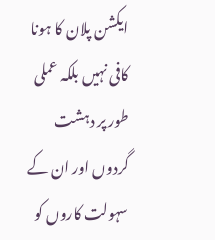ایکشن پلان کا ہونا کافی نہیں بلکہ عملی طور پر دہشت گردوں اور ان کے سہولت کاروں کو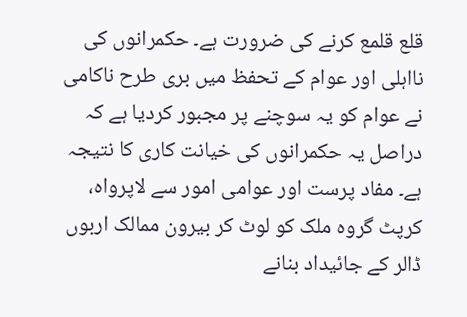قلع قلمع کرنے کی ضرورت ہے۔ حکمرانوں کی نااہلی اور عوام کے تحفظ میں بری طرح ناکامی نے عوام کو یہ سوچنے پر مجبور کردیا ہے کہ دراصل یہ حکمرانوں کی خیانت کاری کا نتیجہ ہے۔ مفاد پرست اور عوامی امور سے لاپرواہ، کرپٹ گروہ ملک کو لوٹ کر بیرون ممالک اربوں ڈالر کے جائیداد بنانے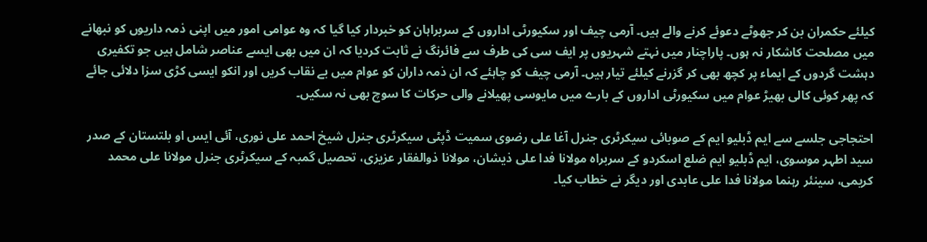کیلئے حکمران بن کر جھوٹے دعوئے کرنے والے ہیں۔ آرمی چیف اور سکیورٹی اداروں کے سربراہان کو خبردار کیا گیا کہ وہ عوامی امور میں اپنی ذمہ داریوں کو نبھانے میں مصلحت کاشکار نہ ہوں۔ پاراچنار میں نہتے شہریوں پر ایف سی کی طرف سے فائرنگ نے ثابت کردیا کہ ان میں بھی ایسے عناصر شامل ہیں جو تکفیری دہشت گردوں کے ایماء پر کچھ بھی کر گزرنے کیلئے تیار ہیں۔ آرمی چیف کو چاہئے کہ ان ذمہ داران کو عوام میں بے نقاب کریں اور انکو ایسی کڑی سزا دلائی جائے کہ پھر کوئی کالی بھیڑ عوام میں سکیورٹی اداروں کے بارے میں مایوسی پھیلانے والی حرکات کا سوچ بھی نہ سکیں۔

احتجاجی جلسے سے ایم ڈبلیو ایم کے صوبائی سیکرٹری جنرل آغا علی رضوی سمیت ڈپٹی سیکرٹری جنرل شیخ احمد علی نوری، آئی ایس او بلتستان کے صدر سید اطہر موسوی، ایم ڈبلیو ایم ضلع اسکردو کے سربراہ مولانا فدا علی ذیشان، مولانا ذوالفقار عزیزی، تحصیل گمبہ کے سیکرٹری جنرل مولانا علی محمد کریمی، سینئر رہنما مولانا فدا علی عابدی اور دیگر نے خطاب کیا۔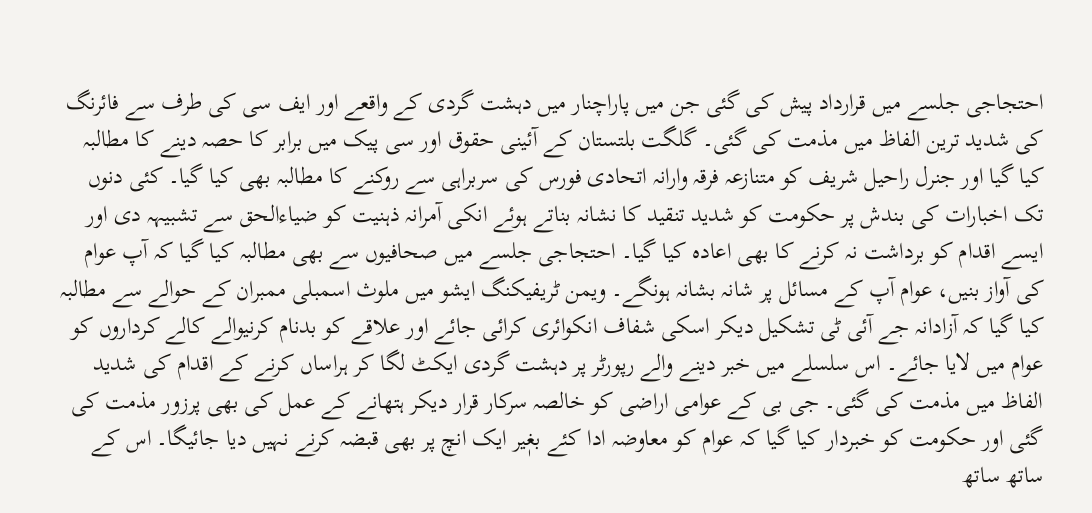احتجاجی جلسے میں قرارداد پیش کی گئی جن میں پاراچنار میں دہشت گردی کے واقعے اور ایف سی کی طرف سے فائرنگ کی شدید ترین الفاظ میں مذمت کی گئی۔ گلگت بلتستان کے آئینی حقوق اور سی پیک میں برابر کا حصہ دینے کا مطالبہ کیا گیا اور جنرل راحیل شریف کو متنازعہ فرقہ وارانہ اتحادی فورس کی سربراہی سے روکنے کا مطالبہ بھی کیا گیا۔ کئی دنوں تک اخبارات کی بندش پر حکومت کو شدید تنقید کا نشانہ بناتے ہوئے انکی آمرانہ ذہنیت کو ضیاءالحق سے تشبیہہ دی اور ایسے اقدام کو برداشت نہ کرنے کا بھی اعادہ کیا گیا۔ احتجاجی جلسے میں صحافیوں سے بھی مطالبہ کیا گیا کہ آپ عوام کی آواز بنیں، عوام آپ کے مسائل پر شانہ بشانہ ہونگے۔ ویمن ٹریفیکنگ ایشو میں ملوث اسمبلی ممبران کے حوالے سے مطالبہ کیا گیا کہ آزادانہ جے آئی ٹی تشکیل دیکر اسکی شفاف انکوائری کرائی جائے اور علاقے کو بدنام کرنیوالے کالے کرداروں کو عوام میں لایا جائے۔ اس سلسلے میں خبر دینے والے رپورٹر پر دہشت گردی ایکٹ لگا کر ہراساں کرنے کے اقدام کی شدید الفاظ میں مذمت کی گئی۔ جی بی کے عوامی اراضی کو خالصہ سرکار قرار دیکر ہتھانے کے عمل کی بھی پرزور مذمت کی گئی اور حکومت کو خبردار کیا گیا کہ عوام کو معاوضہ ادا کئے بغٖیر ایک انچ پر بھی قبضہ کرنے نہیں دیا جائیگا۔ اس کے ساتھ ساتھ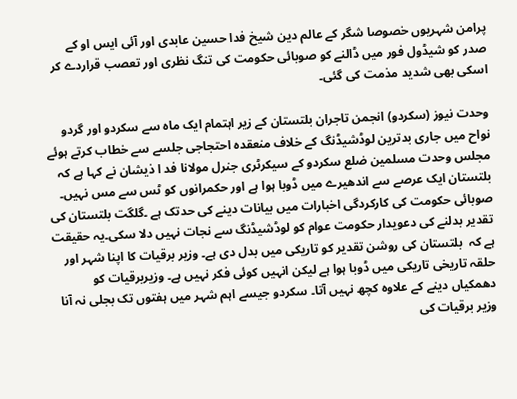پرامن شہریوں خصوصا شگر کے عالم دین شیخ فدا حسین عابدی اور آئی ایس او کے صدر کو شیڈول فور میں ڈالنے کو صوبائی حکومت کی تنگ نظری اور تعصب قراردے کر اسکی بھی شدید مذمت کی گئی۔

وحدت نیوز (سکردو) انجمن تاجران بلتستان کے زیر اہتمام ایک ماہ سے سکردو اور گردو نواح میں جاری بدترین لوڈشیڈنگ کے خلاف منعقدہ احتجاجی جلسے سے خطاب کرتے ہوئے مجلس وحدت مسلمین ضلع سکردو کے سیکرٹری جنرل مولانا فد ا ذیشان نے کہا ہے کہ بلتستان ایک عرصے سے اندھیرے میں ڈوبا ہوا ہے اور حکمرانوں کو ٹس سے مس نہیں۔ صوبائی حکومت کی کارکردگی اخبارات میں بیانات دینے کی حدتک ہے ۔گلگت بلتستان کی تقدیر بدلنے کی دعویدار حکومت عوام کو لوڈشیڈنگ سے نجات نہیں دلا سکی۔یہ حقیقت ہے کہ  بلتستان کی روشن تقدیر کو تاریکی میں بدل دی ہے۔ وزیر برقیات کا اپنا شہر اور حلقہ تاریخی تاریکی میں ڈوبا ہوا ہے لیکن انہیں کوئی فکر نہیں ہے۔ وزیربرقیات کو دھمکیاں دینے کے علاوہ کچھ نہیں آتا۔ سکردو جیسے اہم شہر میں ہفتوں تک بجلی نہ آنا وزیر برقیات کی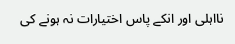نااہلی اور انکے پاس اختیارات نہ ہونے کی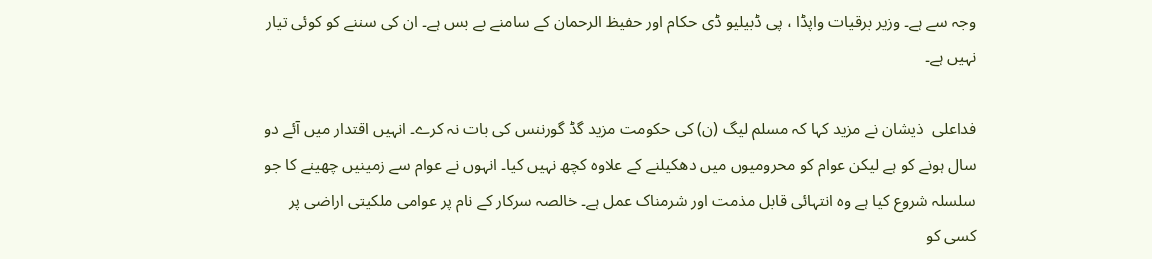وجہ سے ہے۔ وزیر برقیات واپڈا ، پی ڈبیلیو ڈی حکام اور حفیظ الرحمان کے سامنے بے بس ہے۔ ان کی سننے کو کوئی تیار نہیں ہے۔

فداعلی  ذیشان نے مزید کہا کہ مسلم لیگ (ن) کی حکومت مزید گڈ گورننس کی بات نہ کرے۔ انہیں اقتدار میں آئے دو سال ہونے کو ہے لیکن عوام کو محرومیوں میں دھکیلنے کے علاوہ کچھ نہیں کیا۔ انہوں نے عوام سے زمینیں چھینے کا جو سلسلہ شروع کیا ہے وہ انتہائی قابل مذمت اور شرمناک عمل ہے۔ خالصہ سرکار کے نام پر عوامی ملکیتی اراضی پر کسی کو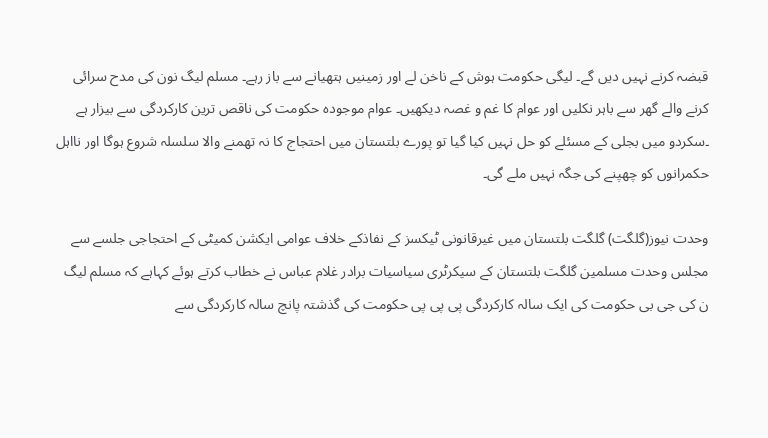قبضہ کرنے نہیں دیں گے۔ لیگی حکومت ہوش کے ناخن لے اور زمینیں ہتھیانے سے باز رہے۔ مسلم لیگ نون کی مدح سرائی کرنے والے گھر سے باہر نکلیں اور عوام کا غم و غصہ دیکھیں۔ عوام موجودہ حکومت کی ناقص ترین کارکردگی سے بیزار ہے ۔سکردو میں بجلی کے مسئلے کو حل نہیں کیا گیا تو پورے بلتستان میں احتجاج کا نہ تھمنے والا سلسلہ شروع ہوگا اور نااہل حکمرانوں کو چھپنے کی جگہ نہیں ملے گی۔

وحدت نیوز(گلگت) گلگت بلتستان میں غیرقانونی ٹیکسز کے نفاذکے خلاف عوامی ایکشن کمیٹی کے احتجاجی جلسے سے مجلس وحدت مسلمین گلگت بلتستان کے سیکرٹری سیاسیات برادر غلام عباس نے خطاب کرتے ہوئے کہاہے کہ مسلم لیگ ن کی جی بی حکومت کی ایک سالہ کارکردگی پی پی پی حکومت کی گذشتہ پانچ سالہ کارکردگی سے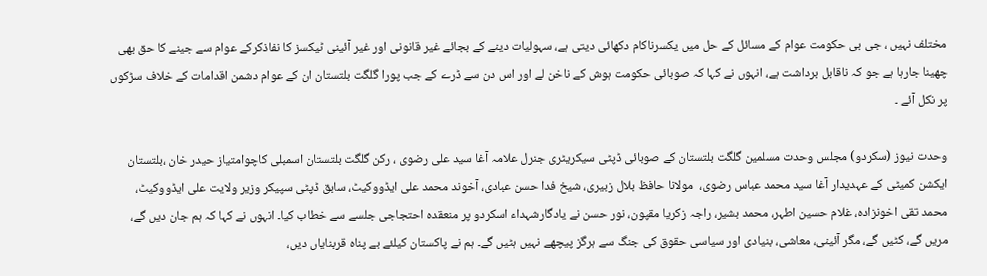مختلف نہیں ، جی بی حکومت عوام کے مسائل کے حل میں یکسرناکام دکھائی دیتی ہے، سہولیات دینے کے بجائے غیر قانونی اور غیر آئینی ٹیکسز کا نفاذکرکے عوام سے جینے کا حق بھی چھینا جارہا ہے جو کہ ناقابل برداشت ہے، انہوں نے کہا کہ صوبائی حکومت ہوش کے ناخن لے اور اس دن سے ڈرے کے جب پورا گلگت بلتستان ان کے عوام دشمن اقدامات کے خلاف سڑکوں پر نکل آئے ۔

وحدت نیوز (سکردو) مجلس وحدت مسلمین گلگت بلتستان کے صوبائی ڈپٹی سیکریٹری جنرل علامہ آغا سید علی رضوی ، رکن گلگت بلتستان اسمبلی کاچوامتیاز حیدر خان ،بلتستان ایکشن کمیٹی کے عہدیدار آغا سید محمد عباس رضوی،  مولانا حافظ بلال زبیری، شیخ فدا حسن عبادی، آخوند محمد علی ایڈووکیٹ، سابق ڈپٹی سپیکر وزیر ولایت علی ایڈووکیٹ، محمد تقی اخونزادہ، غلام حسین اطہر، محمد بشیر، راجہ زکریا مقپون، نور حسن نے یادگارشہداء اسکردو پر منعقدہ احتجاجی جلسے سے خطاب کیا۔ انہوں نے کہا کہ ہم جان دیں گے، مریں گے، کٹیں گے، مگر آئینی، معاشی، بنیادی اور سیاسی حقوق کی جنگ سے ہرگز پیچھے نہیں ہٹیں گے۔ ہم نے پاکستان کیلئے بے پناہ قربنایاں دیں،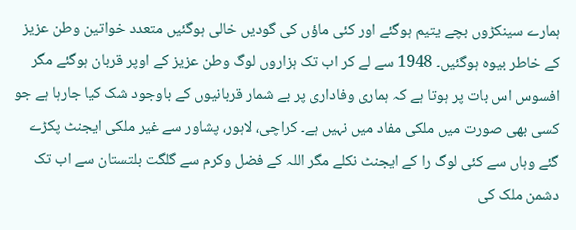ہمارے سینکڑوں بچے یتیم ہوگئے اور کئی ماؤں کی گودیں خالی ہوگئیں متعدد خواتین وطن عزیز کے خاطر بیوہ ہوگئیں۔ 1948 سے لے کر اب تک ہزاروں لوگ وطن عزیز کے اوپر قربان ہوگئے مگر افسوس اس بات پر ہوتا ہے کہ ہماری وفاداری پر بے شمار قربانیوں کے باوجود شک کیا جارہا ہے جو کسی بھی صورت میں ملکی مفاد میں نہیں ہے۔ کراچی، لاہور، پشاور سے غیر ملکی ایجنٹ پکڑے گئے وہاں سے کئی لوگ را کے ایجنٹ نکلے مگر اللہ کے فضل وکرم سے گلگت بلتستان سے اب تک دشمن ملک کی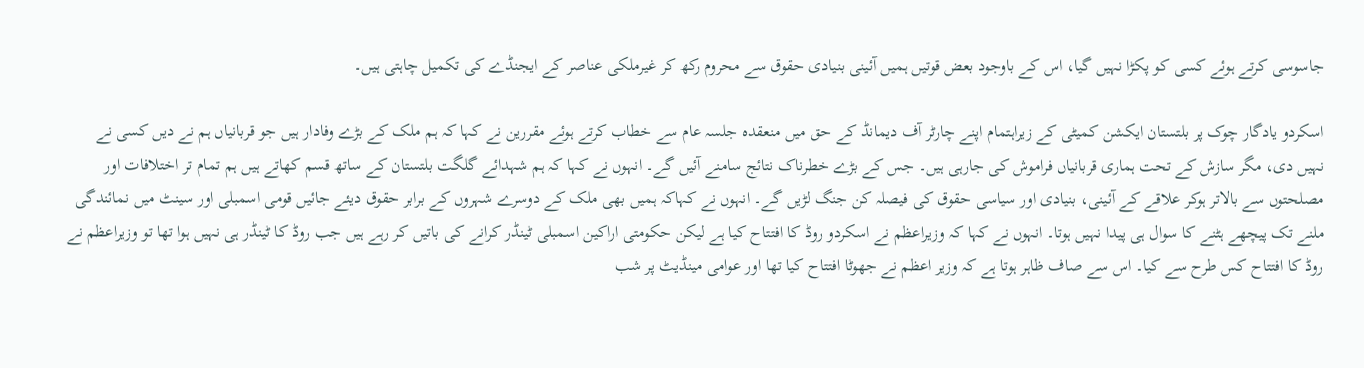جاسوسی کرتے ہوئے کسی کو پکڑا نہیں گیا، اس کے باوجود بعض قوتیں ہمیں آئینی بنیادی حقوق سے محروم رکھ کر غیرملکی عناصر کے ایجنڈے کی تکمیل چاہتی ہیں۔

اسکردو یادگار چوک پر بلتستان ایکشن کمیٹی کے زیراہتمام اپنے چارٹر آف دیمانڈ کے حق میں منعقدہ جلسہ عام سے خطاب کرتے ہوئے مقررین نے کہا کہ ہم ملک کے بڑے وفادار ہیں جو قربانیاں ہم نے دیں کسی نے نہیں دی، مگر سازش کے تحت ہماری قربانیاں فراموش کی جارہی ہیں۔ جس کے بڑے خطرناک نتائج سامنے آئیں گے۔ انہوں نے کہا کہ ہم شہدائے گلگت بلتستان کے ساتھ قسم کھاتے ہیں ہم تمام تر اختلافات اور مصلحتوں سے بالاتر ہوکر علاقے کے آئینی، بنیادی اور سیاسی حقوق کی فیصلہ کن جنگ لڑیں گے۔ انہوں نے کہاکہ ہمیں بھی ملک کے دوسرے شہروں کے برابر حقوق دیئے جائیں قومی اسمبلی اور سینٹ میں نمائندگی ملنے تک پیچھے ہٹنے کا سوال ہی پیدا نہیں ہوتا۔ انہوں نے کہا کہ وزیراعظم نے اسکردو روڈ کا افتتاح کیا ہے لیکن حکومتی اراکین اسمبلی ٹینڈر کرانے کی باتیں کر رہے ہیں جب روڈ کا ٹینڈر ہی نہیں ہوا تھا تو وزیراعظم نے روڈ کا افتتاح کس طرح سے کیا۔ اس سے صاف ظاہر ہوتا ہے کہ وزیر اعظم نے جھوٹا افتتاح کیا تھا اور عوامی مینڈیٹ پر شب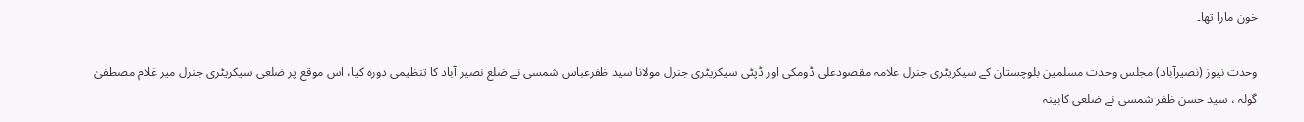خون مارا تھا۔

وحدت نیوز (نصیرآباد) مجلس وحدت مسلمین بلوچستان کے سیکریٹری جنرل علامہ مقصودعلی ڈومکی اور ڈپٹی سیکریٹری جنرل مولانا سید ظفرعباس شمسی نے ضلع نصیر آباد کا تنظیمی دورہ کیا، اس موقع پر ضلعی سیکریٹری جنرل میر غلام مصطفیٰ گولہ ، سید حسن ظفر شمسی نے ضلعی کابینہ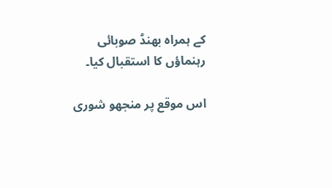کے ہمراہ بھنڈ صوبائی رہنماؤں کا استقبال کیا۔

اس موقع پر منجھو شوری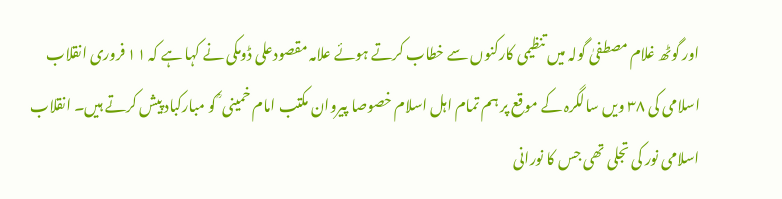اور گوٹھ غلام مصطفیٰ گولہ میں تنظیمی کارکنوں سے خطاب کرتے ہوئے علامہ مقصودعلی ڈومکی نے کہا ہے کہ ۱۱ فروری انقلاب اسلامی کی ۳۸ ویں سالگرہ کے موقع پر ہم تمام اہل اسلام خصوصا پیروان مکتب امام خمینی ؒ کو مبارکباد پیش کرتے ہیں۔ انقلاب اسلامی نور کی تجلی تھی جس کا نورانی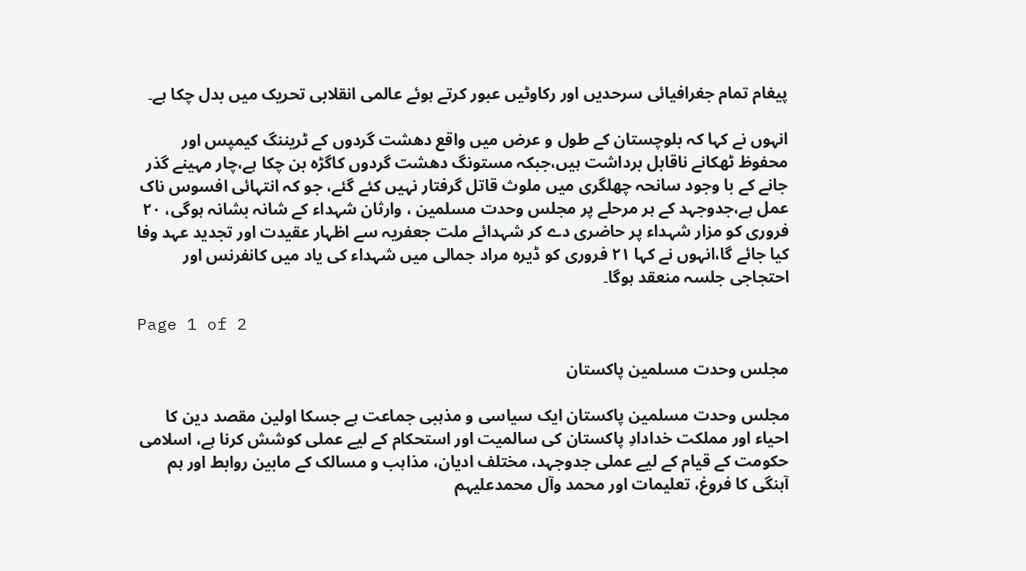پیغام تمام جغرافیائی سرحدیں اور رکاوٹیں عبور کرتے ہوئے عالمی انقلابی تحریک میں بدل چکا ہے۔

انہوں نے کہا کہ بلوچستان کے طول و عرض میں واقع دھشت گردوں کے ٹریننگ کیمپس اور محفوظ ٹھکانے ناقابل برداشت ہیں،جبکہ مستونگ دھشت گردوں کاگڑہ بن چکا ہے،چار مہینے گذر جانے کے با وجود سانحہ چھلگری میں ملوث قاتل گرفتار نہیں کئے گئے، جو کہ انتہائی افسوس ناک عمل ہے،جدوجہد کے ہر مرحلے پر مجلس وحدت مسلمین ، وارثان شہداء کے شانہ بشانہ ہوگی، ۲۰ فروری کو مزار شہداء پر حاضری دے کر شہدائے ملت جعفریہ سے اظہار عقیدت اور تجدید عہد وفا کیا جائے گا،انہوں نے کہا ۲۱ فروری کو ڈیرہ مراد جمالی میں شہداء کی یاد میں کانفرنس اور احتجاجی جلسہ منعقد ہوگا۔

Page 1 of 2

مجلس وحدت مسلمین پاکستان

مجلس وحدت مسلمین پاکستان ایک سیاسی و مذہبی جماعت ہے جسکا اولین مقصد دین کا احیاء اور مملکت خدادادِ پاکستان کی سالمیت اور استحکام کے لیے عملی کوشش کرنا ہے، اسلامی حکومت کے قیام کے لیے عملی جدوجہد، مختلف ادیان، مذاہب و مسالک کے مابین روابط اور ہم آہنگی کا فروغ، تعلیمات اور محمد وآل محمدعلیہم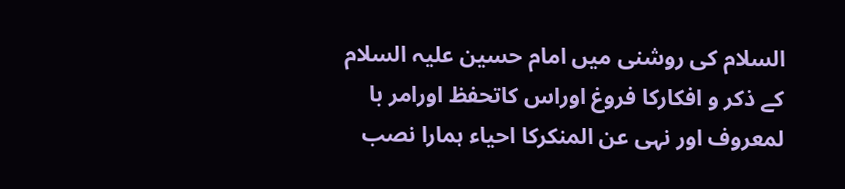السلام کی روشنی میں امام حسین علیہ السلام کے ذکر و افکارکا فروغ اوراس کاتحفظ اورامر با لمعروف اور نہی عن المنکرکا احیاء ہمارا نصب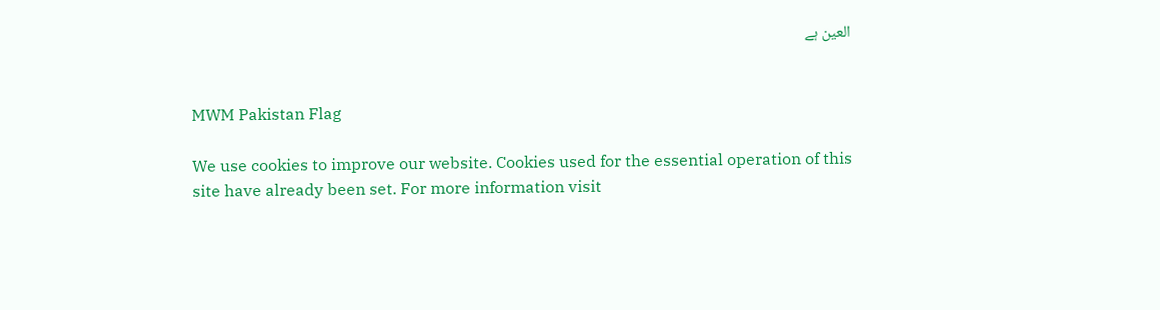العین ہے


MWM Pakistan Flag

We use cookies to improve our website. Cookies used for the essential operation of this site have already been set. For more information visit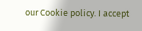our Cookie policy. I accept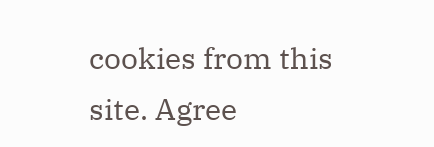cookies from this site. Agree